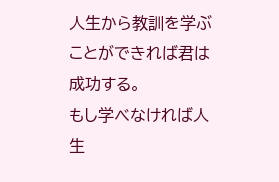人生から教訓を学ぶことができれば君は成功する。
もし学べなければ人生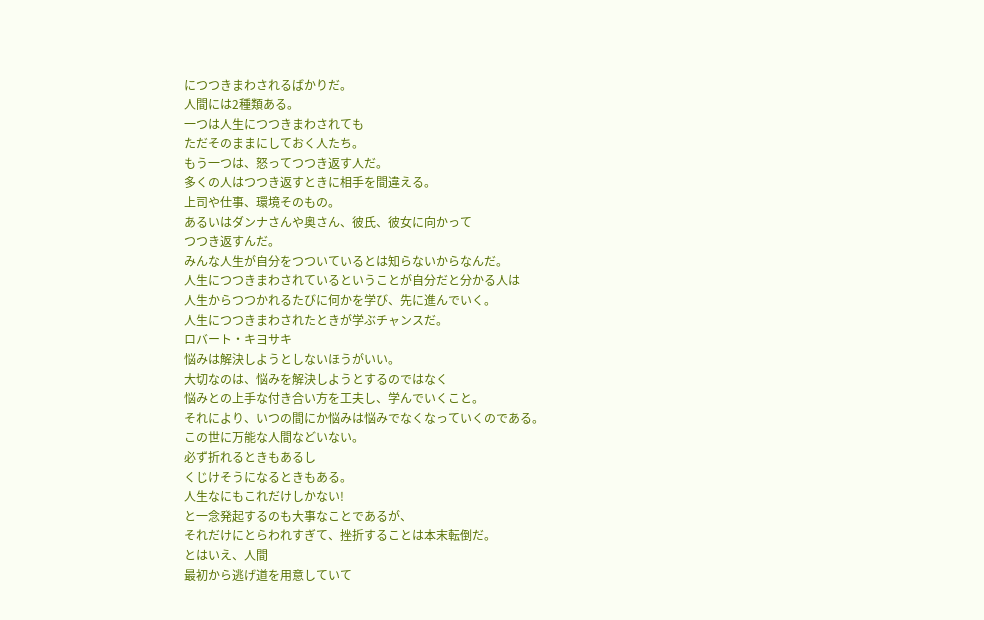につつきまわされるばかりだ。
人間には2種類ある。
一つは人生につつきまわされても
ただそのままにしておく人たち。
もう一つは、怒ってつつき返す人だ。
多くの人はつつき返すときに相手を間違える。
上司や仕事、環境そのもの。
あるいはダンナさんや奥さん、彼氏、彼女に向かって
つつき返すんだ。
みんな人生が自分をつついているとは知らないからなんだ。
人生につつきまわされているということが自分だと分かる人は
人生からつつかれるたびに何かを学び、先に進んでいく。
人生につつきまわされたときが学ぶチャンスだ。
ロバート・キヨサキ
悩みは解決しようとしないほうがいい。
大切なのは、悩みを解決しようとするのではなく
悩みとの上手な付き合い方を工夫し、学んでいくこと。
それにより、いつの間にか悩みは悩みでなくなっていくのである。
この世に万能な人間などいない。
必ず折れるときもあるし
くじけそうになるときもある。
人生なにもこれだけしかない!
と一念発起するのも大事なことであるが、
それだけにとらわれすぎて、挫折することは本末転倒だ。
とはいえ、人間
最初から逃げ道を用意していて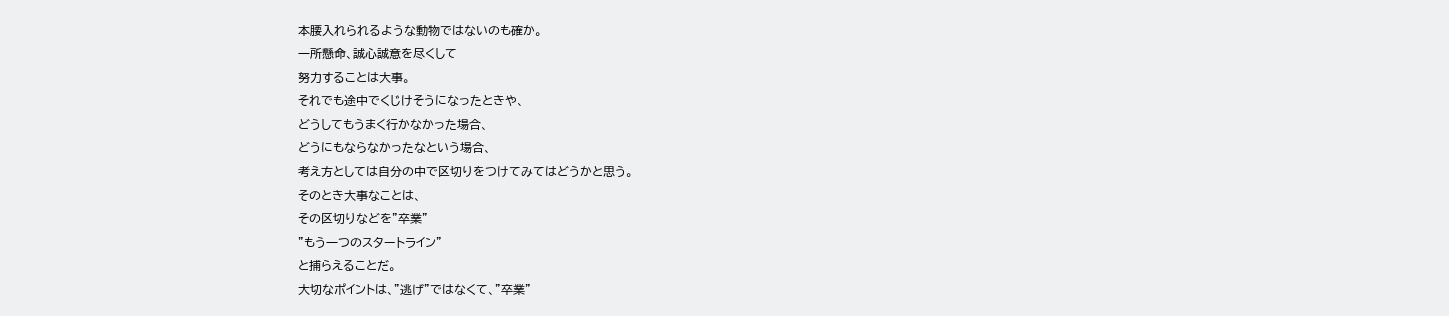本腰入れられるような動物ではないのも確か。
一所懸命、誠心誠意を尽くして
努力することは大事。
それでも途中でくじけそうになったときや、
どうしてもうまく行かなかった場合、
どうにもならなかったなという場合、
考え方としては自分の中で区切りをつけてみてはどうかと思う。
そのとき大事なことは、
その区切りなどを”卒業”
”もう一つのスタートライン”
と捕らえることだ。
大切なポイントは、”逃げ”ではなくて、”卒業”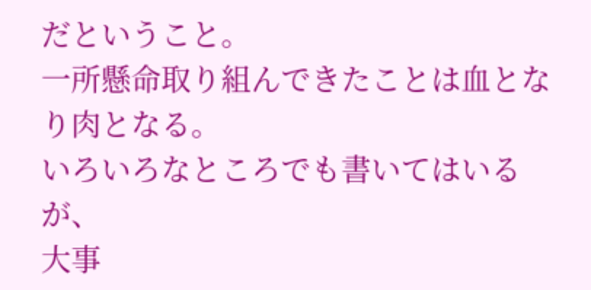だということ。
一所懸命取り組んできたことは血となり肉となる。
いろいろなところでも書いてはいるが、
大事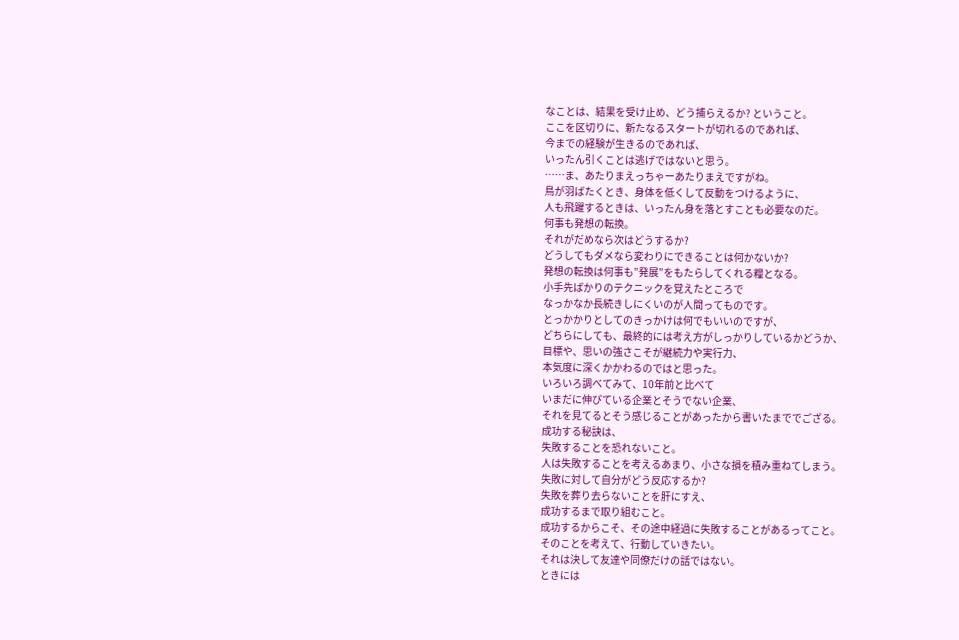なことは、結果を受け止め、どう捕らえるか? ということ。
ここを区切りに、新たなるスタートが切れるのであれば、
今までの経験が生きるのであれば、
いったん引くことは逃げではないと思う。
……ま、あたりまえっちゃーあたりまえですがね。
鳥が羽ばたくとき、身体を低くして反動をつけるように、
人も飛躍するときは、いったん身を落とすことも必要なのだ。
何事も発想の転換。
それがだめなら次はどうするか?
どうしてもダメなら変わりにできることは何かないか?
発想の転換は何事も”発展”をもたらしてくれる糧となる。
小手先ばかりのテクニックを覚えたところで
なっかなか長続きしにくいのが人間ってものです。
とっかかりとしてのきっかけは何でもいいのですが、
どちらにしても、最終的には考え方がしっかりしているかどうか、
目標や、思いの強さこそが継続力や実行力、
本気度に深くかかわるのではと思った。
いろいろ調べてみて、10年前と比べて
いまだに伸びている企業とそうでない企業、
それを見てるとそう感じることがあったから書いたまででござる。
成功する秘訣は、
失敗することを恐れないこと。
人は失敗することを考えるあまり、小さな損を積み重ねてしまう。
失敗に対して自分がどう反応するか?
失敗を葬り去らないことを肝にすえ、
成功するまで取り組むこと。
成功するからこそ、その途中経過に失敗することがあるってこと。
そのことを考えて、行動していきたい。
それは決して友達や同僚だけの話ではない。
ときには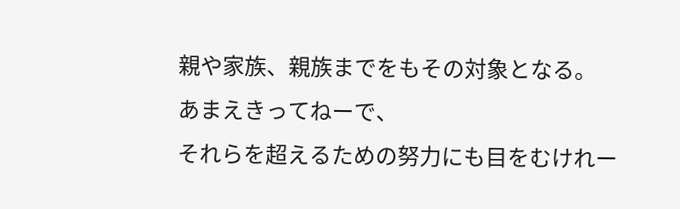親や家族、親族までをもその対象となる。
あまえきってねーで、
それらを超えるための努力にも目をむけれー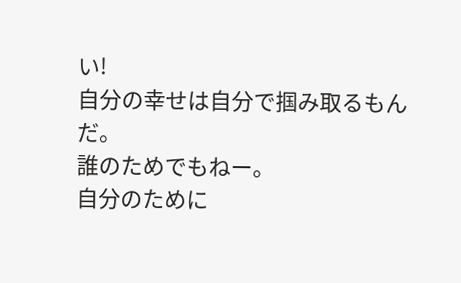い!
自分の幸せは自分で掴み取るもんだ。
誰のためでもねー。
自分のために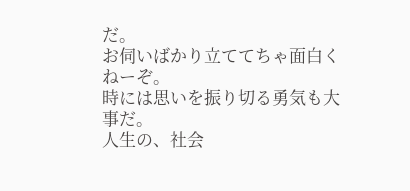だ。
お伺いばかり立ててちゃ面白くねーぞ。
時には思いを振り切る勇気も大事だ。
人生の、社会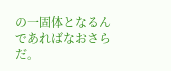の一固体となるんであればなおさらだ。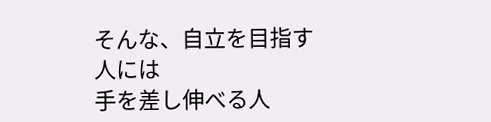そんな、自立を目指す人には
手を差し伸べる人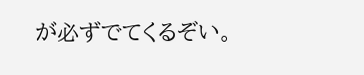が必ずでてくるぞい。